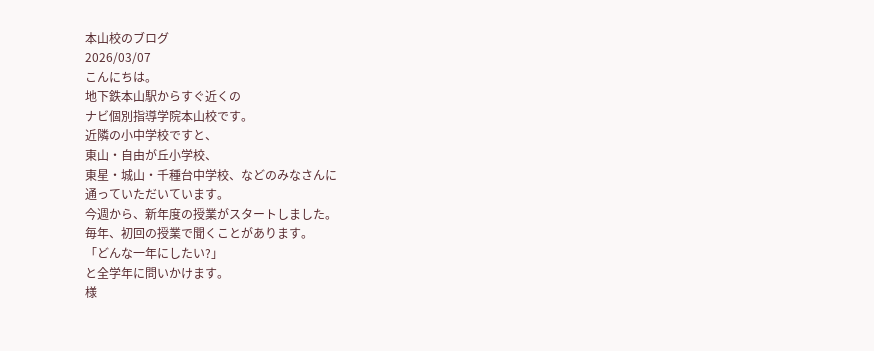本山校のブログ
2026/03/07
こんにちは。
地下鉄本山駅からすぐ近くの
ナビ個別指導学院本山校です。
近隣の小中学校ですと、
東山・自由が丘小学校、
東星・城山・千種台中学校、などのみなさんに
通っていただいています。
今週から、新年度の授業がスタートしました。
毎年、初回の授業で聞くことがあります。
「どんな一年にしたい?」
と全学年に問いかけます。
様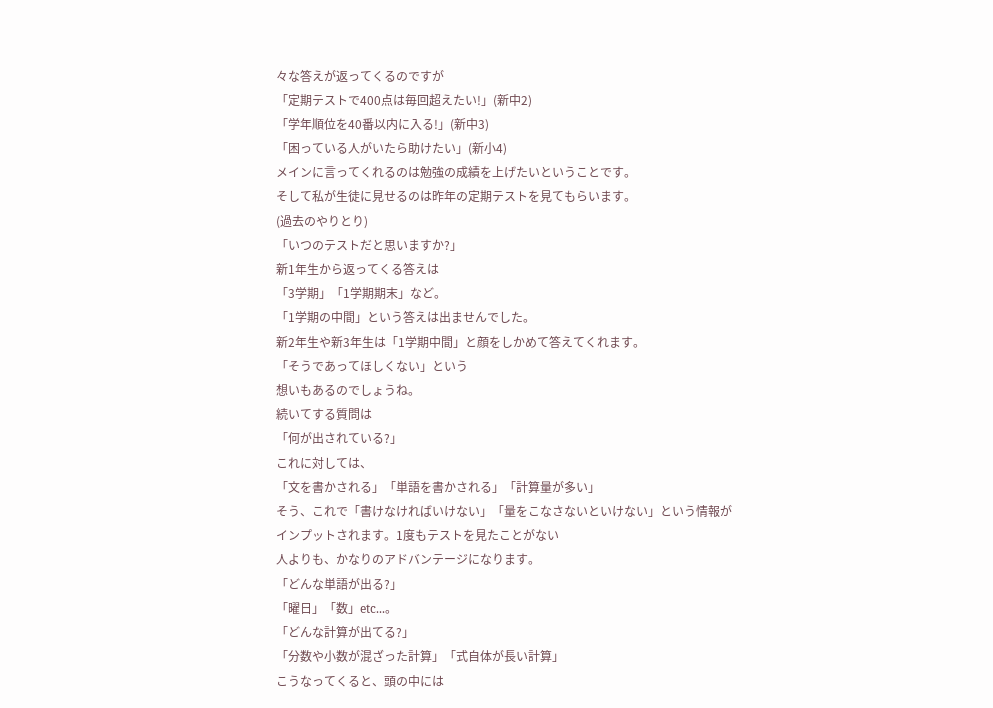々な答えが返ってくるのですが
「定期テストで400点は毎回超えたい!」(新中2)
「学年順位を40番以内に入る!」(新中3)
「困っている人がいたら助けたい」(新小4)
メインに言ってくれるのは勉強の成績を上げたいということです。
そして私が生徒に見せるのは昨年の定期テストを見てもらいます。
(過去のやりとり)
「いつのテストだと思いますか?」
新1年生から返ってくる答えは
「3学期」「1学期期末」など。
「1学期の中間」という答えは出ませんでした。
新2年生や新3年生は「1学期中間」と顔をしかめて答えてくれます。
「そうであってほしくない」という
想いもあるのでしょうね。
続いてする質問は
「何が出されている?」
これに対しては、
「文を書かされる」「単語を書かされる」「計算量が多い」
そう、これで「書けなければいけない」「量をこなさないといけない」という情報が
インプットされます。1度もテストを見たことがない
人よりも、かなりのアドバンテージになります。
「どんな単語が出る?」
「曜日」「数」etc...。
「どんな計算が出てる?」
「分数や小数が混ざった計算」「式自体が長い計算」
こうなってくると、頭の中には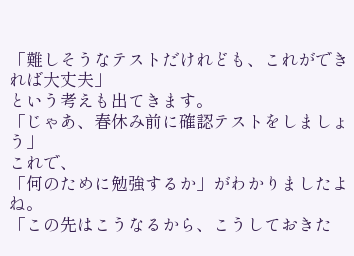「難しそうなテストだけれども、これができれば大丈夫」
という考えも出てきます。
「じゃあ、春休み前に確認テストをしましょう」
これで、
「何のために勉強するか」がわかりましたよね。
「この先はこうなるから、こうしておきた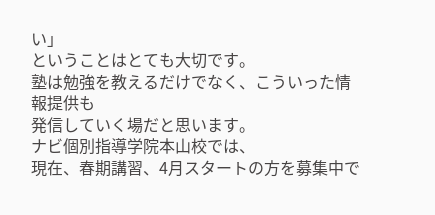い」
ということはとても大切です。
塾は勉強を教えるだけでなく、こういった情報提供も
発信していく場だと思います。
ナビ個別指導学院本山校では、
現在、春期講習、4月スタートの方を募集中で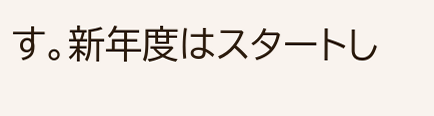す。新年度はスタートし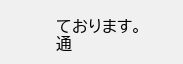ております。
通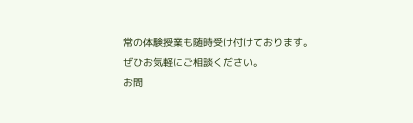常の体験授業も随時受け付けております。
ぜひお気軽にご相談ください。
お問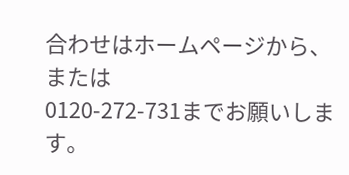合わせはホームページから、または
0120-272-731までお願いします。